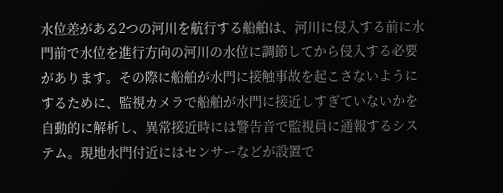水位差がある2つの河川を航行する船舶は、河川に侵入する前に水門前で水位を進行方向の河川の水位に調節してから侵入する必要があります。その際に船舶が水門に接触事故を起こさないようにするために、監視カメラで船舶が水門に接近しすぎていないかを自動的に解析し、異常接近時には警告音で監視員に通報するシステム。現地水門付近にはセンサーなどが設置で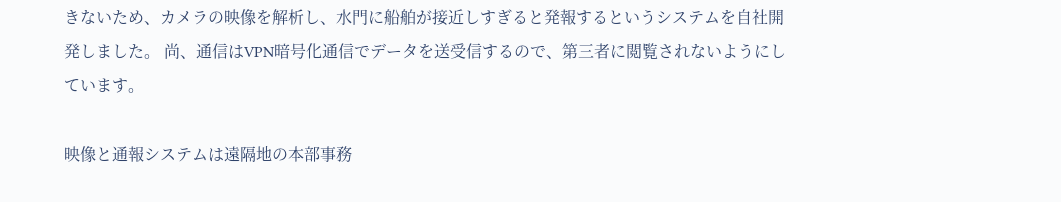きないため、カメラの映像を解析し、水門に船舶が接近しすぎると発報するというシステムを自社開発しました。 尚、通信はVPN暗号化通信でデータを送受信するので、第三者に閲覧されないようにしています。

映像と通報システムは遠隔地の本部事務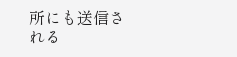所にも送信される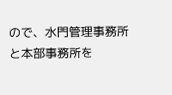ので、水門管理事務所と本部事務所を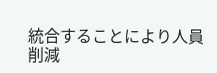統合することにより人員削減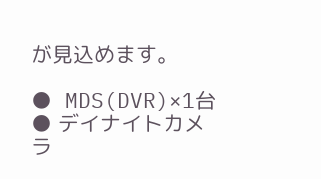が見込めます。

● MDS(DVR)×1台
● デイナイトカメラ